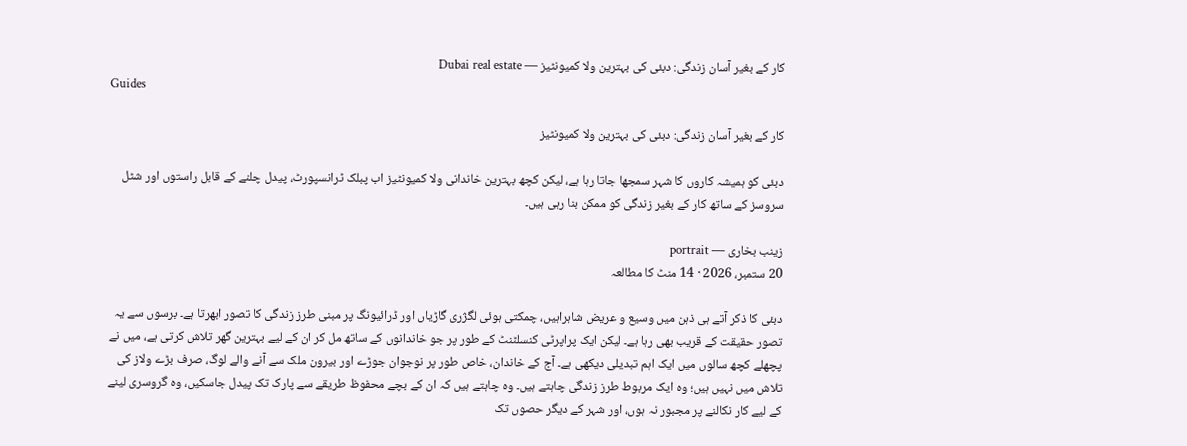کار کے بغیر آسان زندگی: دبئی کی بہترین ولا کمیونٹیز — Dubai real estate
Guides

کار کے بغیر آسان زندگی: دبئی کی بہترین ولا کمیونٹیز

دبئی کو ہمیشہ کاروں کا شہر سمجھا جاتا رہا ہے، لیکن کچھ بہترین خاندانی ولا کمیونٹیز اب پبلک ٹرانسپورٹ، پیدل چلنے کے قابل راستوں اور شٹل سروسز کے ساتھ کار کے بغیر زندگی کو ممکن بنا رہی ہیں۔

زینب بخاری — portrait
20 ستمبر، 2026 · 14 منٹ کا مطالعہ

دبئی کا ذکر آتے ہی ذہن میں وسیع و عریض شاہراہیں، چمکتی ہوئی لگژری گاڑیاں اور ڈرائیونگ پر مبنی طرز زندگی کا تصور ابھرتا ہے۔ برسوں سے یہ تصور حقیقت کے قریب بھی رہا ہے۔ لیکن ایک پراپرٹی کنسلٹنٹ کے طور پر جو خاندانوں کے ساتھ مل کر ان کے لیے بہترین گھر تلاش کرتی ہے، میں نے پچھلے کچھ سالوں میں ایک اہم تبدیلی دیکھی ہے۔ آج کے خاندان، خاص طور پر نوجوان جوڑے اور بیرون ملک سے آنے والے لوگ، صرف بڑے ولاز کی تلاش میں نہیں ہیں؛ وہ ایک مربوط طرز زندگی چاہتے ہیں۔ وہ چاہتے ہیں کہ ان کے بچے محفوظ طریقے سے پارک تک پیدل جاسکیں، وہ گروسری لینے کے لیے کار نکالنے پر مجبور نہ ہوں، اور شہر کے دیگر حصوں تک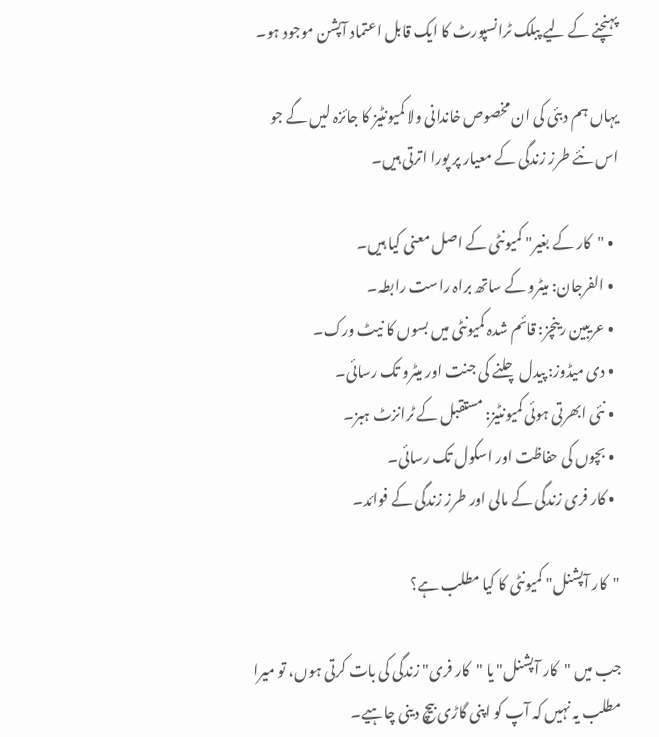پہنچنے کے لیے پبلک ٹرانسپورٹ کا ایک قابل اعتماد آپشن موجود ہو۔

یہاں ہم دبئی کی ان مخصوص خاندانی ولا کمیونٹیز کا جائزہ لیں گے جو اس نئے طرز زندگی کے معیار پر پورا اترتی ہیں۔

  • "کار کے بغیر" کمیونٹی کے اصل معنی کیا ہیں۔
  • الفرجان: میٹرو کے ساتھ براہ راست رابطہ۔
  • عریبین رینچز: قائم شدہ کمیونٹی میں بسوں کا نیٹ ورک۔
  • دی میڈوز: پیدل چلنے کی جنت اور میٹرو تک رسائی۔
  • نئی ابھرتی ہوئی کمیونٹیز: مستقبل کے ٹرانزٹ ہبز۔
  • بچوں کی حفاظت اور اسکول تک رسائی۔
  • کار فری زندگی کے مالی اور طرز زندگی کے فوائد۔

"کار آپشنل" کمیونٹی کا کیا مطلب ہے؟

جب میں "کار آپشنل" یا "کار فری" زندگی کی بات کرتی ہوں، تو میرا مطلب یہ نہیں کہ آپ کو اپنی گاڑی بیچ دینی چاہیے۔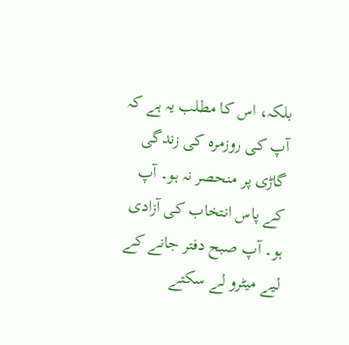بلکہ، اس کا مطلب یہ ہے کہ آپ کی روزمرہ کی زندگی گاڑی پر منحصر نہ ہو۔ آپ کے پاس انتخاب کی آزادی ہو۔ آپ صبح دفتر جانے کے لیے میٹرو لے سکتے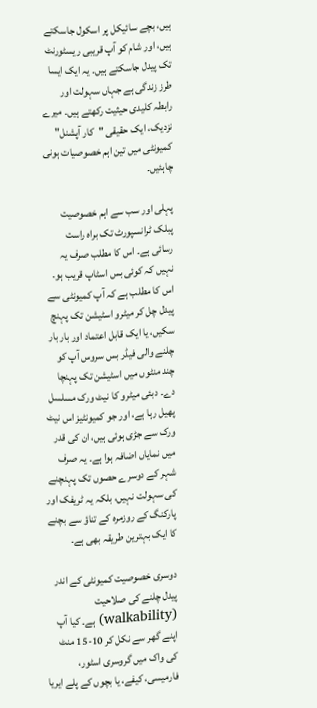ہیں، بچے سائیکل پر اسکول جاسکتے ہیں، اور شام کو آپ قریبی ریسٹورنٹ تک پیدل جاسکتے ہیں۔ یہ ایک ایسا طرز زندگی ہے جہاں سہولت اور رابطہ کلیدی حیثیت رکھتے ہیں۔ میرے نزدیک، ایک حقیقی "کار آپشنل" کمیونٹی میں تین اہم خصوصیات ہونی چاہئیں۔

پہلی اور سب سے اہم خصوصیت پبلک ٹرانسپورٹ تک براہ راست رسائی ہے۔ اس کا مطلب صرف یہ نہیں کہ کوئی بس اسٹاپ قریب ہو۔ اس کا مطلب ہے کہ آپ کمیونٹی سے پیدل چل کر میٹرو اسٹیشن تک پہنچ سکیں، یا ایک قابل اعتماد اور بار بار چلنے والی فیڈر بس سروس آپ کو چند منٹوں میں اسٹیشن تک پہنچا دے۔ دبئی میٹرو کا نیٹ ورک مسلسل پھیل رہا ہے، اور جو کمیونٹیز اس نیٹ ورک سے جڑی ہوئی ہیں، ان کی قدر میں نمایاں اضافہ ہوا ہے۔ یہ صرف شہر کے دوسرے حصوں تک پہنچنے کی سہولت نہیں، بلکہ یہ ٹریفک اور پارکنگ کے روزمرہ کے تناؤ سے بچنے کا ایک بہترین طریقہ بھی ہے۔

دوسری خصوصیت کمیونٹی کے اندر پیدل چلنے کی صلاحیت (walkability) ہے۔ کیا آپ اپنے گھر سے نکل کر 10-15 منٹ کی واک میں گروسری اسٹور، فارمیسی، کیفے، یا بچوں کے پلے ایریا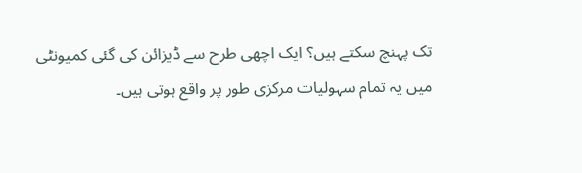تک پہنچ سکتے ہیں؟ ایک اچھی طرح سے ڈیزائن کی گئی کمیونٹی میں یہ تمام سہولیات مرکزی طور پر واقع ہوتی ہیں۔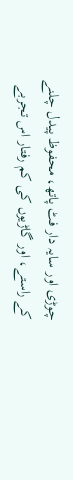چوڑی اور سایہ دار فٹ پاتھ، محفوظ پیدل چلنے کے راستے، اور گاڑیوں کی کم رفتار اس تجربے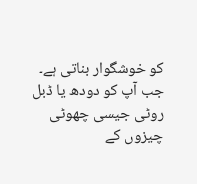کو خوشگوار بناتی ہے۔ جب آپ کو دودھ یا ڈبل روٹی جیسی چھوٹی چیزوں کے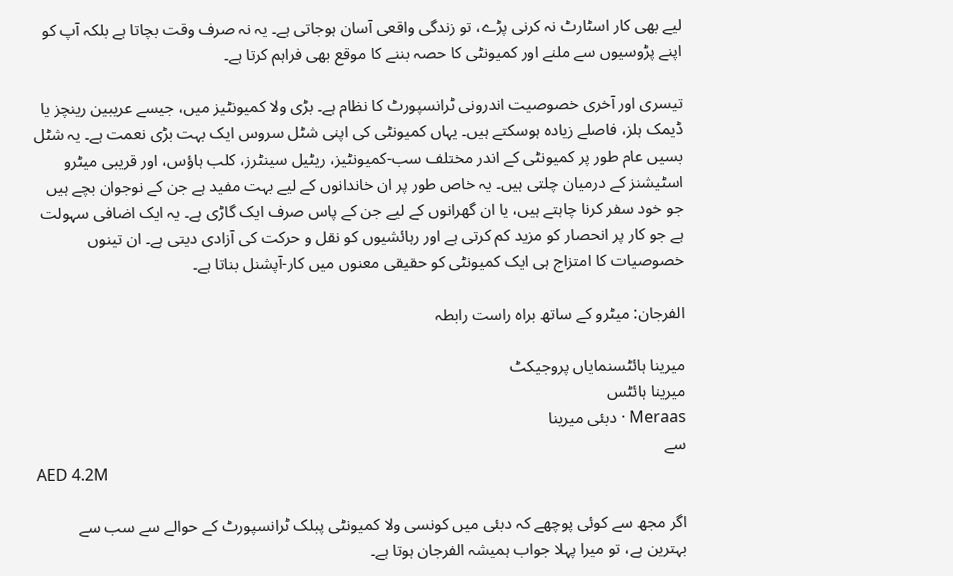لیے بھی کار اسٹارٹ نہ کرنی پڑے، تو زندگی واقعی آسان ہوجاتی ہے۔ یہ نہ صرف وقت بچاتا ہے بلکہ آپ کو اپنے پڑوسیوں سے ملنے اور کمیونٹی کا حصہ بننے کا موقع بھی فراہم کرتا ہے۔

تیسری اور آخری خصوصیت اندرونی ٹرانسپورٹ کا نظام ہے۔ بڑی ولا کمیونٹیز میں، جیسے عریبین رینچز یا ڈیمک ہلز، فاصلے زیادہ ہوسکتے ہیں۔ یہاں کمیونٹی کی اپنی شٹل سروس ایک بہت بڑی نعمت ہے۔ یہ شٹل بسیں عام طور پر کمیونٹی کے اندر مختلف سب-کمیونٹیز، ریٹیل سینٹرز، کلب ہاؤس، اور قریبی میٹرو اسٹیشنز کے درمیان چلتی ہیں۔ یہ خاص طور پر ان خاندانوں کے لیے بہت مفید ہے جن کے نوجوان بچے ہیں جو خود سفر کرنا چاہتے ہیں، یا ان گھرانوں کے لیے جن کے پاس صرف ایک گاڑی ہے۔ یہ ایک اضافی سہولت ہے جو کار پر انحصار کو مزید کم کرتی ہے اور رہائشیوں کو نقل و حرکت کی آزادی دیتی ہے۔ ان تینوں خصوصیات کا امتزاج ہی ایک کمیونٹی کو حقیقی معنوں میں کار-آپشنل بناتا ہے۔

الفرجان: میٹرو کے ساتھ براہ راست رابطہ

میرینا ہائٹسنمایاں پروجیکٹ
میرینا ہائٹس
Meraas · دبئی میرینا
سے
AED 4.2M

اگر مجھ سے کوئی پوچھے کہ دبئی میں کونسی ولا کمیونٹی پبلک ٹرانسپورٹ کے حوالے سے سب سے بہترین ہے، تو میرا پہلا جواب ہمیشہ الفرجان ہوتا ہے۔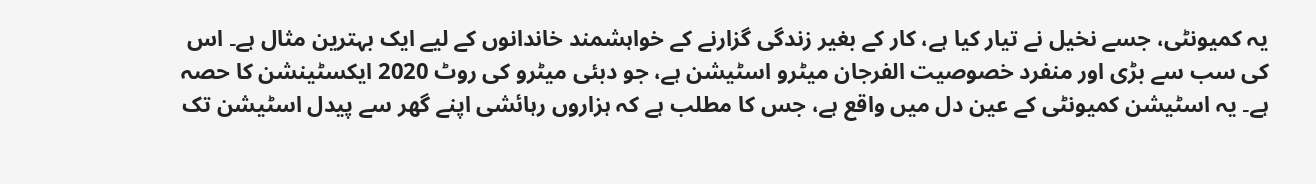یہ کمیونٹی، جسے نخیل نے تیار کیا ہے، کار کے بغیر زندگی گزارنے کے خواہشمند خاندانوں کے لیے ایک بہترین مثال ہے۔ اس کی سب سے بڑی اور منفرد خصوصیت الفرجان میٹرو اسٹیشن ہے، جو دبئی میٹرو کی روٹ 2020 ایکسٹینشن کا حصہ ہے۔ یہ اسٹیشن کمیونٹی کے عین دل میں واقع ہے، جس کا مطلب ہے کہ ہزاروں رہائشی اپنے گھر سے پیدل اسٹیشن تک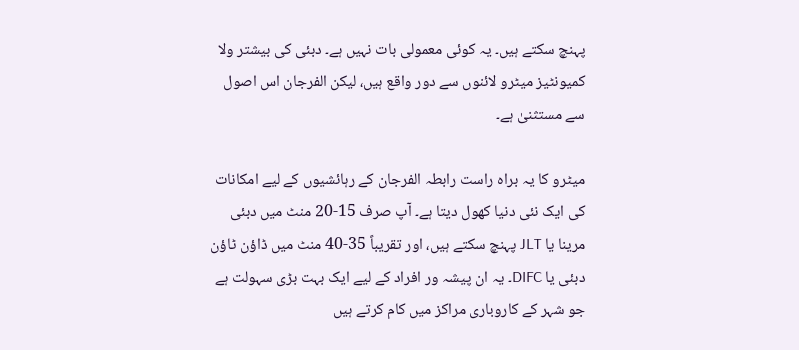پہنچ سکتے ہیں۔ یہ کوئی معمولی بات نہیں ہے۔ دبئی کی بیشتر ولا کمیونٹیز میٹرو لائنوں سے دور واقع ہیں، لیکن الفرجان اس اصول سے مستثنیٰ ہے۔

میٹرو کا یہ براہ راست رابطہ الفرجان کے رہائشیوں کے لیے امکانات کی ایک نئی دنیا کھول دیتا ہے۔ آپ صرف 15-20 منٹ میں دبئی مرینا یا JLT پہنچ سکتے ہیں، اور تقریباً 35-40 منٹ میں ڈاؤن ٹاؤن دبئی یا DIFC۔ یہ ان پیشہ ور افراد کے لیے ایک بہت بڑی سہولت ہے جو شہر کے کاروباری مراکز میں کام کرتے ہیں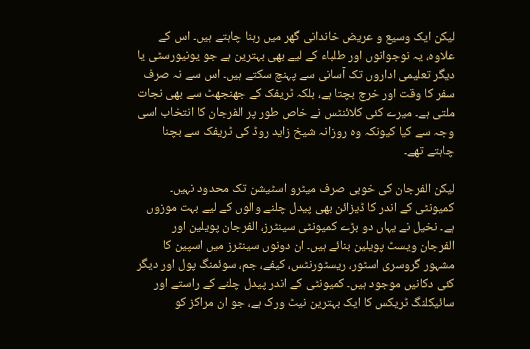لیکن ایک وسیع و عریض خاندانی گھر میں رہنا چاہتے ہیں۔ اس کے علاوہ، یہ نوجوانوں اور طلباء کے لیے بھی بہترین ہے جو یونیورسٹی یا دیگر تعلیمی اداروں تک آسانی سے پہنچ سکتے ہیں۔ اس سے نہ صرف سفر کا وقت اور خرچ بچتا ہے، بلکہ ٹریفک کے جھنجھٹ سے بھی نجات ملتی ہے۔ میرے کئی کلائنٹس نے خاص طور پر الفرجان کا انتخاب اسی وجہ سے کیا کیونکہ وہ روزانہ شیخ زاید روڈ کی ٹریفک سے بچنا چاہتے تھے۔

لیکن الفرجان کی خوبی صرف میٹرو اسٹیشن تک محدود نہیں۔ کمیونٹی کے اندر کا ڈیزائن بھی پیدل چلنے والوں کے لیے بہت موزوں ہے۔ نخیل نے یہاں دو بڑے کمیونٹی سینٹرز، الفرجان پویلین اور الفرجان ویسٹ پویلین بنائے ہیں۔ ان دونوں سینٹرز میں اسپین کا مشہور گروسری اسٹور، ریسٹورنٹس، کیفے، جم، سوئمنگ پول اور دیگر کئی دکانیں موجود ہیں۔ کمیونٹی کے اندر پیدل چلنے کے راستے اور سائیکلنگ ٹریکس کا ایک بہترین نیٹ ورک ہے، جو ان مراکز کو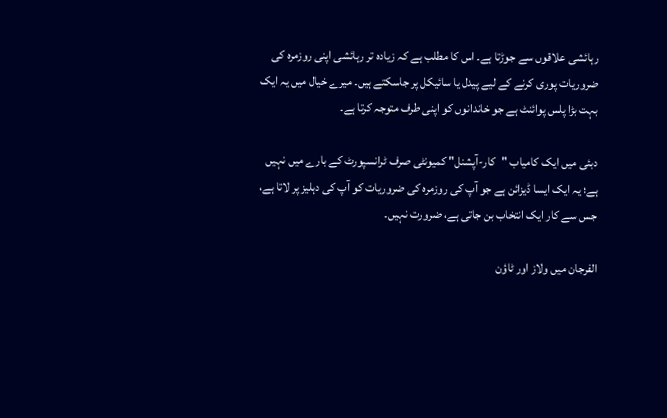رہائشی علاقوں سے جوڑتا ہے۔ اس کا مطلب ہے کہ زیادہ تر رہائشی اپنی روزمرہ کی ضروریات پوری کرنے کے لیے پیدل یا سائیکل پر جاسکتے ہیں۔ میرے خیال میں یہ ایک بہت بڑا پلس پوائنٹ ہے جو خاندانوں کو اپنی طرف متوجہ کرتا ہے۔

دبئی میں ایک کامیاب "کار-آپشنل" کمیونٹی صرف ٹرانسپورٹ کے بارے میں نہیں ہے؛ یہ ایک ایسا ڈیزائن ہے جو آپ کی روزمرہ کی ضروریات کو آپ کی دہلیز پر لاتا ہے، جس سے کار ایک انتخاب بن جاتی ہے، ضرورت نہیں۔

الفرجان میں ولاز اور ٹاؤن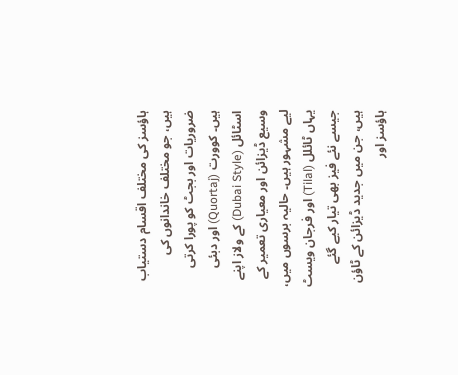ہاؤسز کی مختلف اقسام دستیاب ہیں، جو مختلف خاندانوں کی ضروریات اور بجٹ کو پورا کرتی ہیں۔ کوورت (Quortaj) اور دبئی اسٹائل (Dubai Style) کے ولاز اپنے وسیع ڈیزائن اور معیاری تعمیر کے لیے مشہور ہیں۔ حالیہ برسوں میں، یہاں ٹائلل (Tilal) اور فرجان ویسٹ جیسے نئے فیز بھی تیار کیے گئے ہیں، جن میں جدید ڈیزائن کے ٹاؤن ہاؤسز اور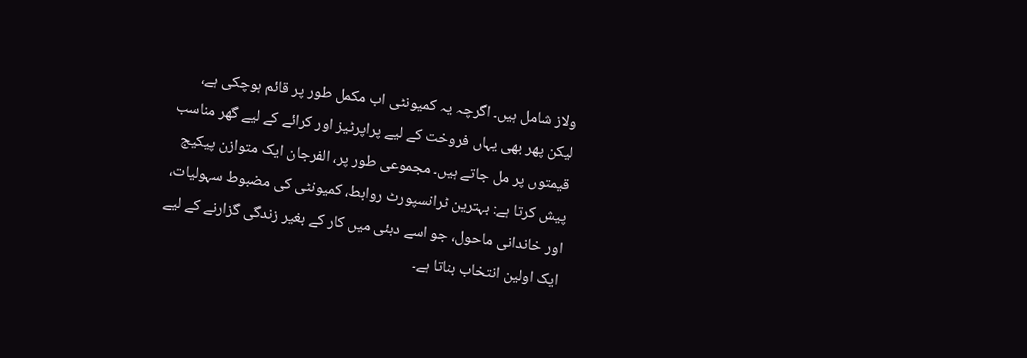ولاز شامل ہیں۔ اگرچہ یہ کمیونٹی اب مکمل طور پر قائم ہوچکی ہے، لیکن پھر بھی یہاں فروخت کے لیے پراپرٹیز اور کرائے کے لیے گھر مناسب قیمتوں پر مل جاتے ہیں۔ مجموعی طور پر، الفرجان ایک متوازن پیکیج پیش کرتا ہے: بہترین ٹرانسپورٹ روابط، کمیونٹی کی مضبوط سہولیات، اور خاندانی ماحول، جو اسے دبئی میں کار کے بغیر زندگی گزارنے کے لیے ایک اولین انتخاب بناتا ہے۔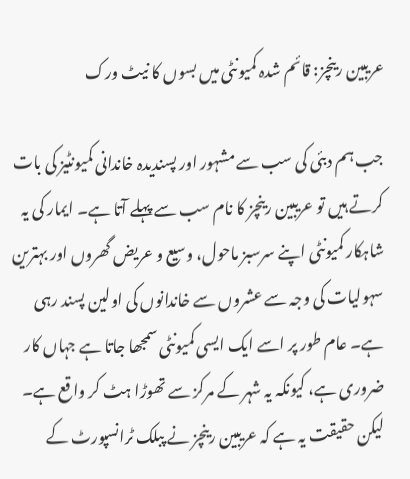عریبین رینچز: قائم شدہ کمیونٹی میں بسوں کا نیٹ ورک

جب ہم دبئی کی سب سے مشہور اور پسندیدہ خاندانی کمیونٹیز کی بات کرتے ہیں تو عریبین رینچز کا نام سب سے پہلے آتا ہے۔ ایمار کی یہ شاہکار کمیونٹی اپنے سرسبز ماحول، وسیع و عریض گھروں اور بہترین سہولیات کی وجہ سے عشروں سے خاندانوں کی اولین پسند رہی ہے۔ عام طور پر اسے ایک ایسی کمیونٹی سمجھا جاتا ہے جہاں کار ضروری ہے، کیونکہ یہ شہر کے مرکز سے تھوڑا ہٹ کر واقع ہے۔ لیکن حقیقت یہ ہے کہ عریبین رینچز نے پبلک ٹرانسپورٹ کے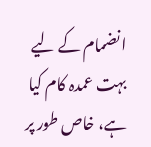انضمام کے لیے بہت عمدہ کام کیا ہے، خاص طور پر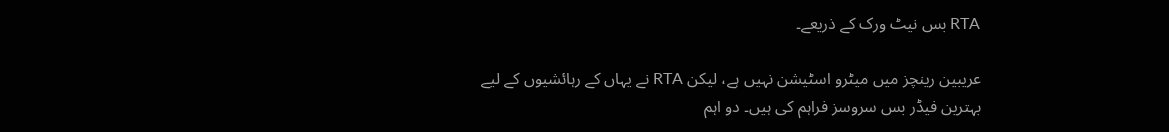RTA بس نیٹ ورک کے ذریعے۔

عریبین رینچز میں میٹرو اسٹیشن نہیں ہے، لیکن RTA نے یہاں کے رہائشیوں کے لیے بہترین فیڈر بس سروسز فراہم کی ہیں۔ دو اہم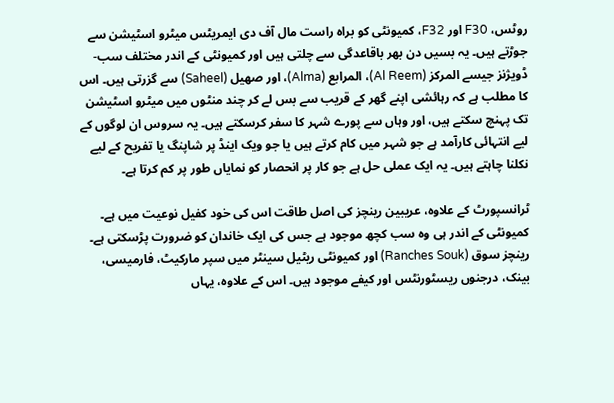روٹس، F30 اور F32، کمیونٹی کو براہ راست مال آف دی ایمریٹس میٹرو اسٹیشن سے جوڑتے ہیں۔ یہ بسیں دن بھر باقاعدگی سے چلتی ہیں اور کمیونٹی کے اندر مختلف سب-ڈویژنز جیسے المرکز (Al Reem)، المرابع (Alma)، اور صھیل (Saheel) سے گزرتی ہیں۔ اس کا مطلب ہے کہ رہائشی اپنے گھر کے قریب سے بس لے کر چند منٹوں میں میٹرو اسٹیشن تک پہنچ سکتے ہیں، اور وہاں سے پورے شہر کا سفر کرسکتے ہیں۔ یہ سروس ان لوگوں کے لیے انتہائی کارآمد ہے جو شہر میں کام کرتے ہیں یا جو ویک اینڈ پر شاپنگ یا تفریح کے لیے نکلنا چاہتے ہیں۔ یہ ایک عملی حل ہے جو کار پر انحصار کو نمایاں طور پر کم کرتا ہے۔

ٹرانسپورٹ کے علاوہ، عریبین رینچز کی اصل طاقت اس کی خود کفیل نوعیت میں ہے۔ کمیونٹی کے اندر ہی وہ سب کچھ موجود ہے جس کی ایک خاندان کو ضرورت پڑسکتی ہے۔ رینچز سوق (Ranches Souk) اور کمیونٹی ریٹیل سینٹر میں سپر مارکیٹ، فارمیسی، بینک، درجنوں ریسٹورنٹس اور کیفے موجود ہیں۔ اس کے علاوہ، یہاں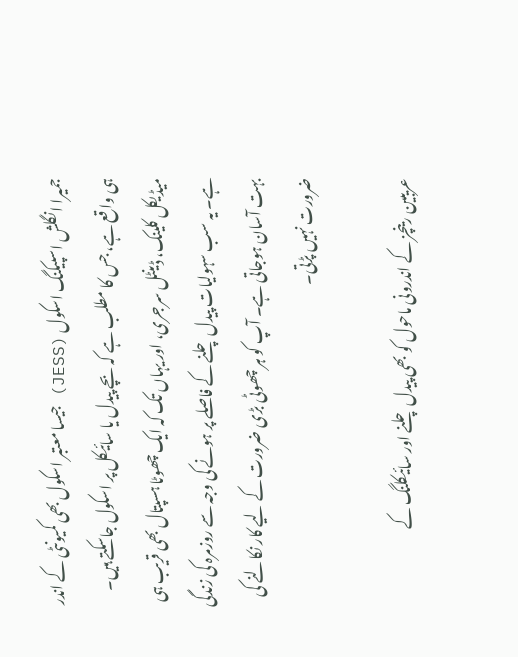جمیرا انگلش اسپیکنگ اسکول (JESS) جیسا معتبر اسکول بھی کمیونٹی کے اندر ہی واقع ہے، جس کا مطلب ہے کہ بچے پیدل یا سائیکل پر اسکول جاسکتے ہیں۔ میڈیکل کلینک، ڈینٹل سرجری، اور یہاں تک کہ ایک چھوٹا ہسپتال بھی قریب ہی ہے۔ یہ سب سہولیات پیدل چلنے کے فاصلے پر ہونے کی وجہ سے روزمرہ کی زندگی بہت آسان ہوجاتی ہے۔ آپ کو ہر چھوٹی بڑی ضرورت کے لیے کار نکالنے کی ضرورت نہیں پڑتی۔

عریبین رینچز کے اندرونی ماحول کو بھی پیدل چلنے اور سائیکلنگ کے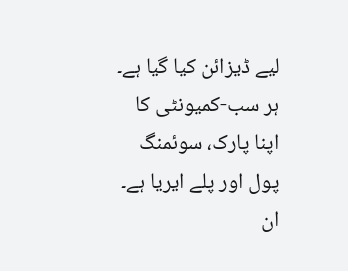لیے ڈیزائن کیا گیا ہے۔ ہر سب-کمیونٹی کا اپنا پارک، سوئمنگ پول اور پلے ایریا ہے۔ ان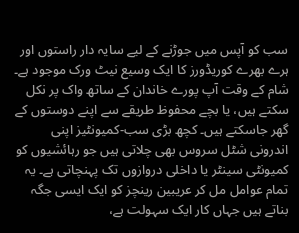سب کو آپس میں جوڑنے کے لیے سایہ دار راستوں اور ہرے بھرے کوریڈورز کا ایک وسیع نیٹ ورک موجود ہے۔ شام کے وقت آپ پورے خاندان کے ساتھ واک پر نکل سکتے ہیں، یا بچے محفوظ طریقے سے اپنے دوستوں کے گھر جاسکتے ہیں۔ کچھ بڑی سب-کمیونٹیز اپنی اندرونی شٹل سروس بھی چلاتی ہیں جو رہائشیوں کو کمیونٹی سینٹر یا داخلی دروازوں تک پہنچاتی ہے۔ یہ تمام عوامل مل کر عریبین رینچز کو ایک ایسی جگہ بناتے ہیں جہاں کار ایک سہولت ہے،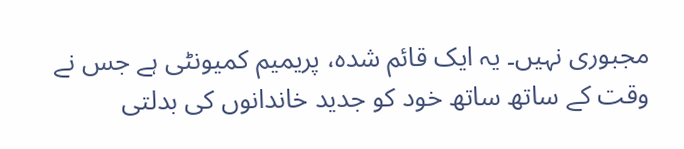مجبوری نہیں۔ یہ ایک قائم شدہ، پریمیم کمیونٹی ہے جس نے وقت کے ساتھ ساتھ خود کو جدید خاندانوں کی بدلتی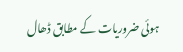ہوئی ضروریات کے مطابق ڈھال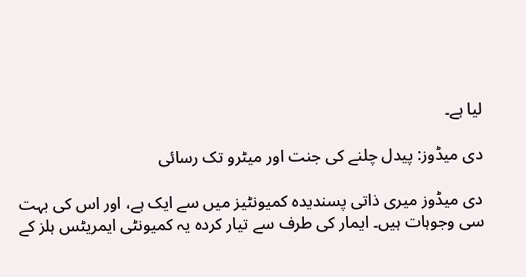لیا ہے۔

دی میڈوز: پیدل چلنے کی جنت اور میٹرو تک رسائی

دی میڈوز میری ذاتی پسندیدہ کمیونٹیز میں سے ایک ہے، اور اس کی بہت سی وجوہات ہیں۔ ایمار کی طرف سے تیار کردہ یہ کمیونٹی ایمریٹس ہلز کے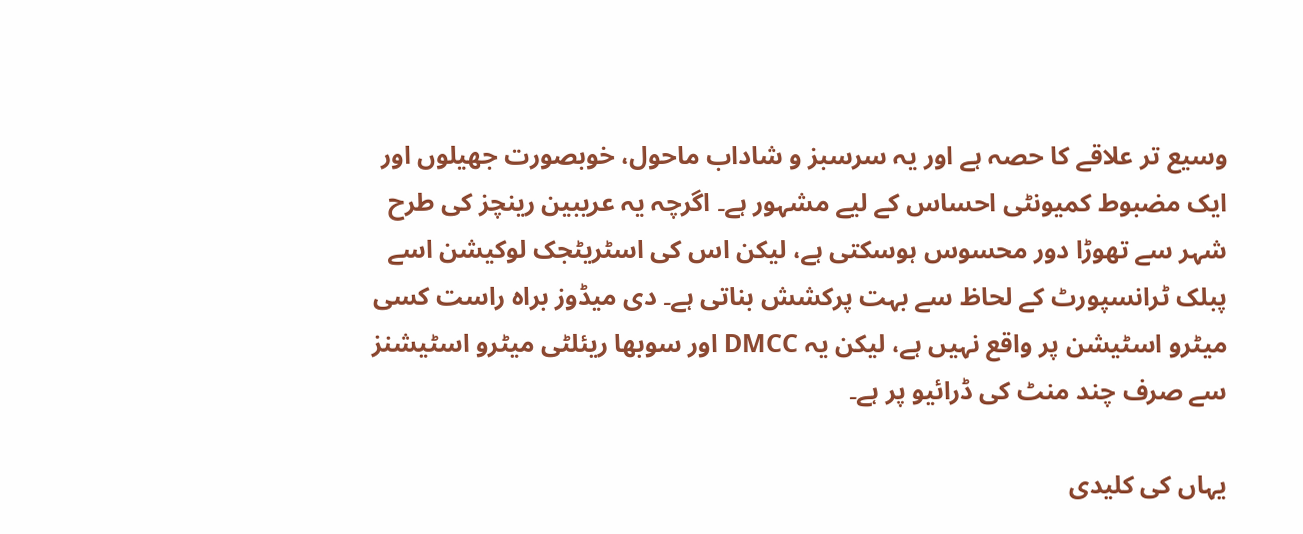وسیع تر علاقے کا حصہ ہے اور یہ سرسبز و شاداب ماحول، خوبصورت جھیلوں اور ایک مضبوط کمیونٹی احساس کے لیے مشہور ہے۔ اگرچہ یہ عریبین رینچز کی طرح شہر سے تھوڑا دور محسوس ہوسکتی ہے، لیکن اس کی اسٹریٹجک لوکیشن اسے پبلک ٹرانسپورٹ کے لحاظ سے بہت پرکشش بناتی ہے۔ دی میڈوز براہ راست کسی میٹرو اسٹیشن پر واقع نہیں ہے، لیکن یہ DMCC اور سوبھا ریئلٹی میٹرو اسٹیشنز سے صرف چند منٹ کی ڈرائیو پر ہے۔

یہاں کی کلیدی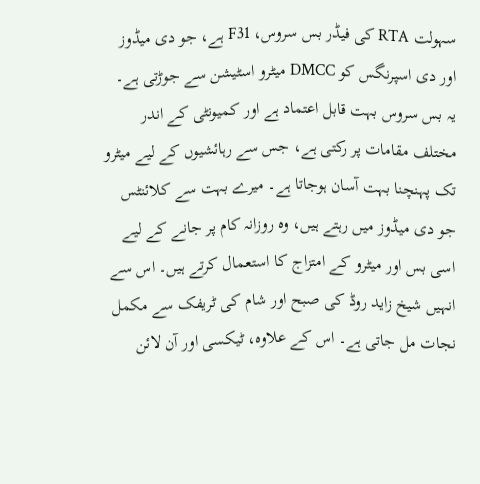سہولت RTA کی فیڈر بس سروس، F31 ہے، جو دی میڈوز اور دی اسپرنگس کو DMCC میٹرو اسٹیشن سے جوڑتی ہے۔ یہ بس سروس بہت قابل اعتماد ہے اور کمیونٹی کے اندر مختلف مقامات پر رکتی ہے، جس سے رہائشیوں کے لیے میٹرو تک پہنچنا بہت آسان ہوجاتا ہے۔ میرے بہت سے کلائنٹس جو دی میڈوز میں رہتے ہیں، وہ روزانہ کام پر جانے کے لیے اسی بس اور میٹرو کے امتزاج کا استعمال کرتے ہیں۔ اس سے انہیں شیخ زاید روڈ کی صبح اور شام کی ٹریفک سے مکمل نجات مل جاتی ہے۔ اس کے علاوہ، ٹیکسی اور آن لائن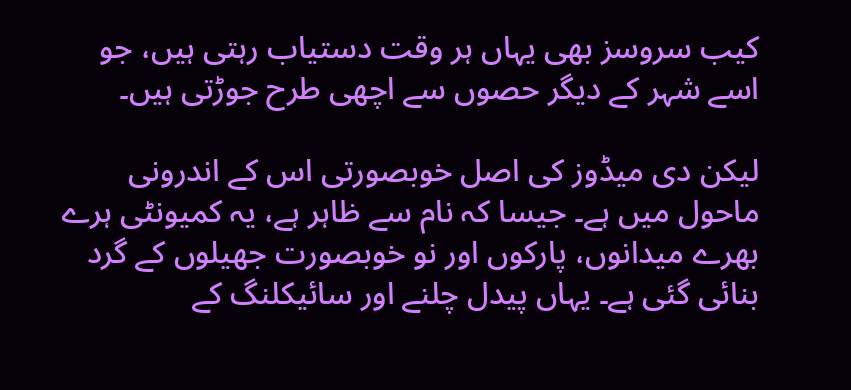کیب سروسز بھی یہاں ہر وقت دستیاب رہتی ہیں، جو اسے شہر کے دیگر حصوں سے اچھی طرح جوڑتی ہیں۔

لیکن دی میڈوز کی اصل خوبصورتی اس کے اندرونی ماحول میں ہے۔ جیسا کہ نام سے ظاہر ہے، یہ کمیونٹی ہرے بھرے میدانوں، پارکوں اور نو خوبصورت جھیلوں کے گرد بنائی گئی ہے۔ یہاں پیدل چلنے اور سائیکلنگ کے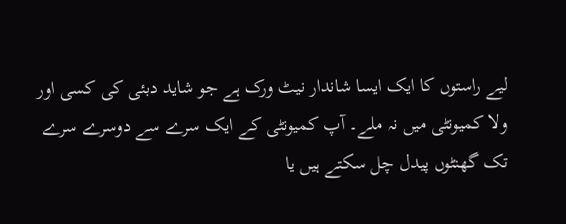لیے راستوں کا ایک ایسا شاندار نیٹ ورک ہے جو شاید دبئی کی کسی اور ولا کمیونٹی میں نہ ملے۔ آپ کمیونٹی کے ایک سرے سے دوسرے سرے تک گھنٹوں پیدل چل سکتے ہیں یا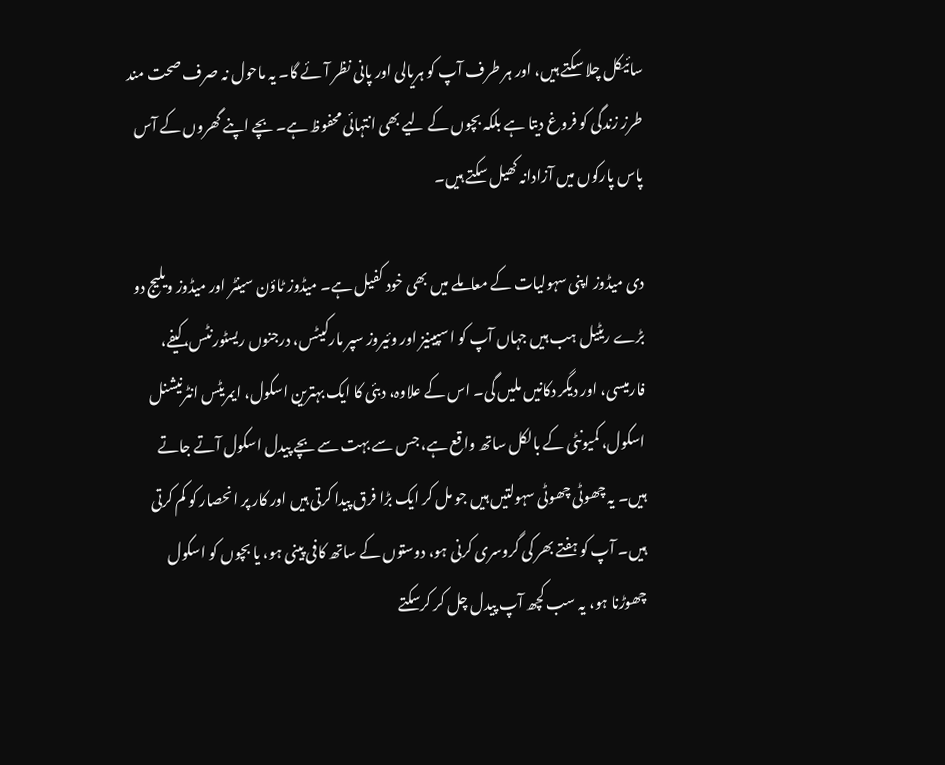سائیکل چلا سکتے ہیں، اور ہر طرف آپ کو ہریالی اور پانی نظر آئے گا۔ یہ ماحول نہ صرف صحت مند طرز زندگی کو فروغ دیتا ہے بلکہ بچوں کے لیے بھی انتہائی محفوظ ہے۔ بچے اپنے گھروں کے آس پاس پارکوں میں آزادانہ کھیل سکتے ہیں۔

دی میڈوز اپنی سہولیات کے معاملے میں بھی خود کفیل ہے۔ میڈوز ٹاؤن سینٹر اور میڈوز ویلیج دو بڑے ریٹیل ہب ہیں جہاں آپ کو اسپینیز اور وئیروز سپر مارکیٹس، درجنوں ریسٹورنٹس، کیفے، فارمیسی، اور دیگر دکانیں ملیں گی۔ اس کے علاوہ، دبئی کا ایک بہترین اسکول، ایمریٹس انٹرنیشنل اسکول، کمیونٹی کے بالکل ساتھ واقع ہے، جس سے بہت سے بچے پیدل اسکول آتے جاتے ہیں۔ یہ چھوٹی چھوٹی سہولتیں ہیں جو مل کر ایک بڑا فرق پیدا کرتی ہیں اور کار پر انحصار کو کم کرتی ہیں۔ آپ کو ہفتے بھر کی گروسری کرنی ہو، دوستوں کے ساتھ کافی پینی ہو، یا بچوں کو اسکول چھوڑنا ہو، یہ سب کچھ آپ پیدل چل کر کرسکتے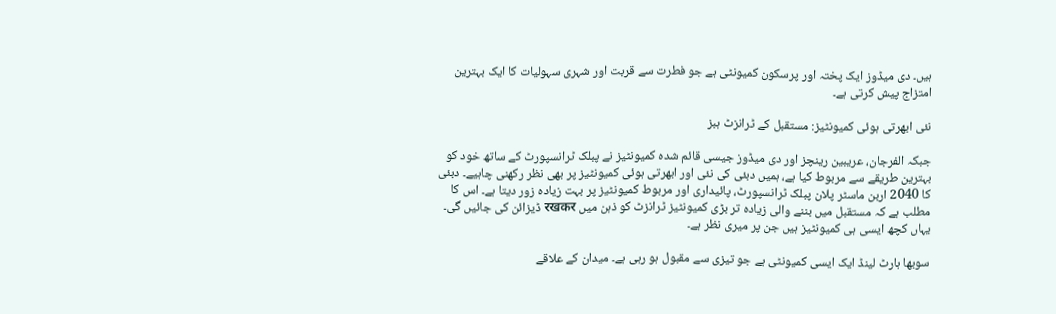ہیں۔ دی میڈوز ایک پختہ اور پرسکون کمیونٹی ہے جو فطرت سے قربت اور شہری سہولیات کا ایک بہترین امتزاج پیش کرتی ہے۔

نئی ابھرتی ہوئی کمیونٹیز: مستقبل کے ٹرانزٹ ہبز

جبکہ الفرجان، عریبین رینچز اور دی میڈوز جیسی قائم شدہ کمیونٹیز نے پبلک ٹرانسپورٹ کے ساتھ خود کو بہترین طریقے سے مربوط کیا ہے، ہمیں دبئی کی نئی اور ابھرتی ہوئی کمیونٹیز پر بھی نظر رکھنی چاہیے۔ دبئی کا 2040 اربن ماسٹر پلان پبلک ٹرانسپورٹ، پائیداری اور مربوط کمیونٹیز پر بہت زیادہ زور دیتا ہے۔ اس کا مطلب ہے کہ مستقبل میں بننے والی زیادہ تر بڑی کمیونٹیز ٹرانزٹ کو ذہن میں रखकर ڈیزائن کی جائیں گی۔ یہاں کچھ ایسی ہی کمیونٹیز ہیں جن پر میری نظر ہے۔

سوبھا ہارٹ لینڈ ایک ایسی کمیونٹی ہے جو تیزی سے مقبول ہو رہی ہے۔ میدان کے علاقے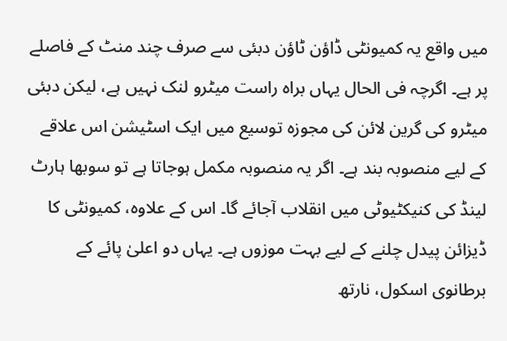میں واقع یہ کمیونٹی ڈاؤن ٹاؤن دبئی سے صرف چند منٹ کے فاصلے پر ہے۔ اگرچہ فی الحال یہاں براہ راست میٹرو لنک نہیں ہے، لیکن دبئی میٹرو کی گرین لائن کی مجوزہ توسیع میں ایک اسٹیشن اس علاقے کے لیے منصوبہ بند ہے۔ اگر یہ منصوبہ مکمل ہوجاتا ہے تو سوبھا ہارٹ لینڈ کی کنیکٹیوٹی میں انقلاب آجائے گا۔ اس کے علاوہ، کمیونٹی کا ڈیزائن پیدل چلنے کے لیے بہت موزوں ہے۔ یہاں دو اعلیٰ پائے کے برطانوی اسکول، نارتھ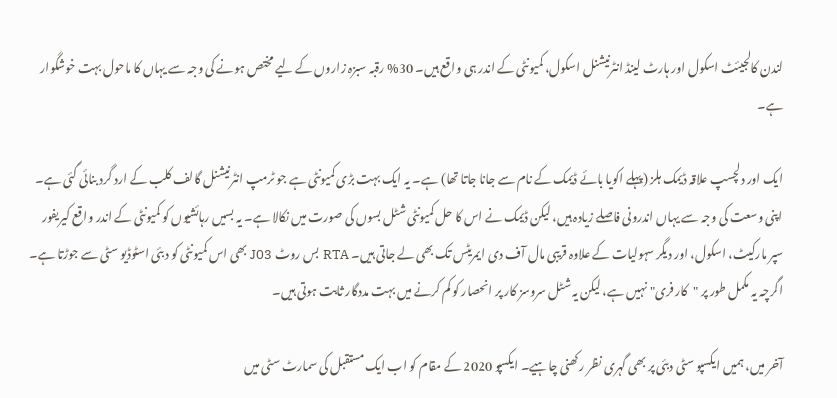لندن کالجیئٹ اسکول اور ہارٹ لینڈ انٹرنیشنل اسکول، کمیونٹی کے اندر ہی واقع ہیں۔ 30% رقبہ سبزہ زاروں کے لیے مختص ہونے کی وجہ سے یہاں کا ماحول بہت خوشگوار ہے۔

ایک اور دلچسپ علاقہ ڈیمک ہلز (پہلے اکویا بائے ڈیمک کے نام سے جانا جاتا تھا) ہے۔ یہ ایک بہت بڑی کمیونٹی ہے جو ٹرمپ انٹرنیشنل گالف کلب کے ارد گرد بنائی گئی ہے۔ اپنی وسعت کی وجہ سے یہاں اندرونی فاصلے زیادہ ہیں، لیکن ڈیمک نے اس کا حل کمیونٹی شٹل بسوں کی صورت میں نکالا ہے۔ یہ بسیں رہائشیوں کو کمیونٹی کے اندر واقع کیریفور سپر مارکیٹ، اسکول، اور دیگر سہولیات کے علاوہ قریبی مال آف دی ایمریٹس تک بھی لے جاتی ہیں۔ RTA بس روٹ J03 بھی اس کمیونٹی کو دبئی اسٹوڈیو سٹی سے جوڑتا ہے۔ اگرچہ یہ مکمل طور پر "کار فری" نہیں ہے، لیکن یہ شٹل سروسز کار پر انحصار کو کم کرنے میں بہت مددگار ثابت ہوتی ہیں۔

آخر میں، ہمیں ایکسپو سٹی دبئی پر بھی گہری نظر رکھنی چاہیے۔ ایکسپو 2020 کے مقام کو اب ایک مستقبل کی سمارٹ سٹی میں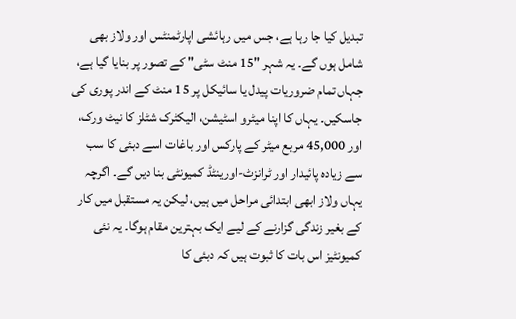تبدیل کیا جا رہا ہے، جس میں رہائشی اپارٹمنٹس اور ولاز بھی شامل ہوں گے۔ یہ شہر "15 منٹ سٹی" کے تصور پر بنایا گیا ہے، جہاں تمام ضروریات پیدل یا سائیکل پر 15 منٹ کے اندر پوری کی جاسکیں۔ یہاں کا اپنا میٹرو اسٹیشن، الیکٹرک شٹلز کا نیٹ ورک، اور 45,000 مربع میٹر کے پارکس اور باغات اسے دبئی کا سب سے زیادہ پائیدار اور ٹرانزٹ-اورینٹڈ کمیونٹی بنا دیں گے۔ اگرچہ یہاں ولاز ابھی ابتدائی مراحل میں ہیں، لیکن یہ مستقبل میں کار کے بغیر زندگی گزارنے کے لیے ایک بہترین مقام ہوگا۔ یہ نئی کمیونٹیز اس بات کا ثبوت ہیں کہ دبئی کا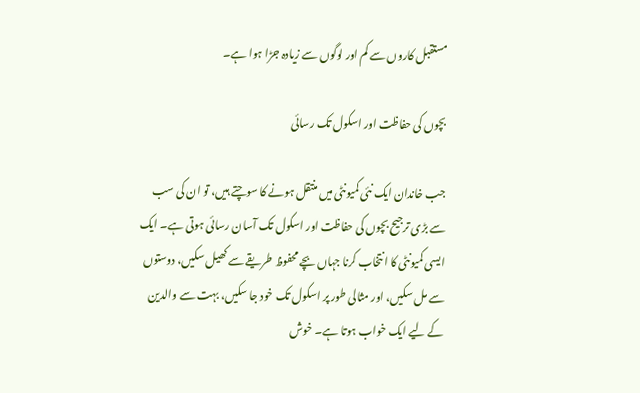مستقبل کاروں سے کم اور لوگوں سے زیادہ جڑا ہوا ہے۔

بچوں کی حفاظت اور اسکول تک رسائی

جب خاندان ایک نئی کمیونٹی میں منتقل ہونے کا سوچتے ہیں، تو ان کی سب سے بڑی ترجیح بچوں کی حفاظت اور اسکول تک آسان رسائی ہوتی ہے۔ ایک ایسی کمیونٹی کا انتخاب کرنا جہاں بچے محفوظ طریقے سے کھیل سکیں، دوستوں سے مل سکیں، اور مثالی طور پر اسکول تک خود جا سکیں، بہت سے والدین کے لیے ایک خواب ہوتا ہے۔ خوش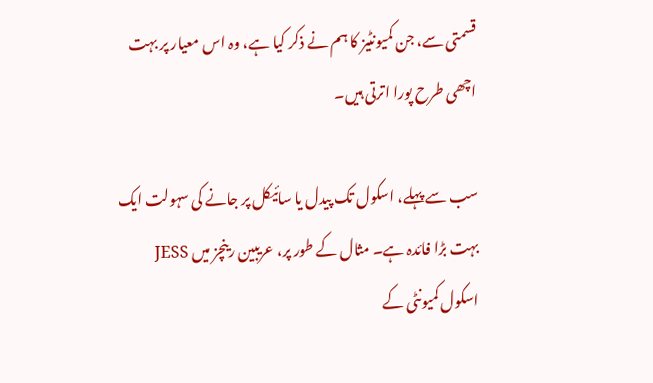قسمتی سے، جن کمیونٹیز کا ہم نے ذکر کیا ہے، وہ اس معیار پر بہت اچھی طرح پورا اترتی ہیں۔

سب سے پہلے، اسکول تک پیدل یا سائیکل پر جانے کی سہولت ایک بہت بڑا فائدہ ہے۔ مثال کے طور پر، عریبین رینچز میں JESS اسکول کمیونٹی کے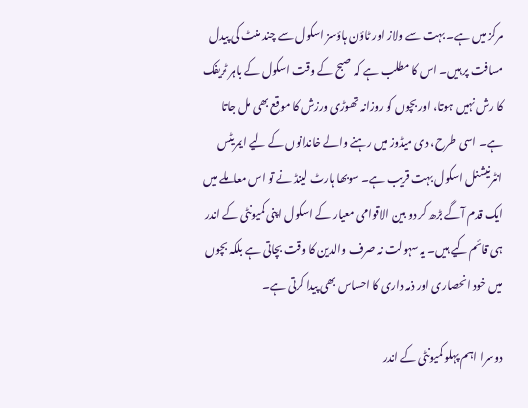مرکز میں ہے۔ بہت سے ولاز اور ٹاؤن ہاؤسز اسکول سے چند منٹ کی پیدل مسافت پر ہیں۔ اس کا مطلب ہے کہ صبح کے وقت اسکول کے باہر ٹریفک کا رش نہیں ہوتا، اور بچوں کو روزانہ تھوڑی ورزش کا موقع بھی مل جاتا ہے۔ اسی طرح، دی میڈوز میں رہنے والے خاندانوں کے لیے ایمریٹس انٹرنیشنل اسکول بہت قریب ہے۔ سوبھا ہارٹ لینڈ نے تو اس معاملے میں ایک قدم آگے بڑھ کر دو بین الاقوامی معیار کے اسکول اپنی کمیونٹی کے اندر ہی قائم کیے ہیں۔ یہ سہولت نہ صرف والدین کا وقت بچاتی ہے بلکہ بچوں میں خود انحصاری اور ذمہ داری کا احساس بھی پیدا کرتی ہے۔

دوسرا اہم پہلو کمیونٹی کے اندر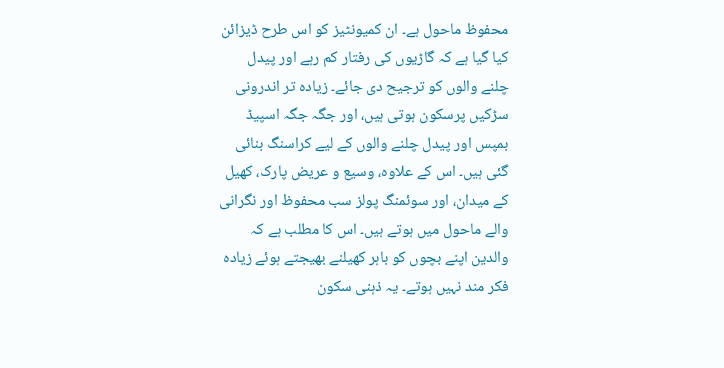محفوظ ماحول ہے۔ ان کمیونٹیز کو اس طرح ڈیزائن کیا گیا ہے کہ گاڑیوں کی رفتار کم رہے اور پیدل چلنے والوں کو ترجیح دی جائے۔ زیادہ تر اندرونی سڑکیں پرسکون ہوتی ہیں، اور جگہ جگہ اسپیڈ بمپس اور پیدل چلنے والوں کے لیے کراسنگ بنائی گئی ہیں۔ اس کے علاوہ، وسیع و عریض پارک، کھیل کے میدان، اور سوئمنگ پولز سب محفوظ اور نگرانی والے ماحول میں ہوتے ہیں۔ اس کا مطلب ہے کہ والدین اپنے بچوں کو باہر کھیلنے بھیجتے ہوئے زیادہ فکر مند نہیں ہوتے۔ یہ ذہنی سکون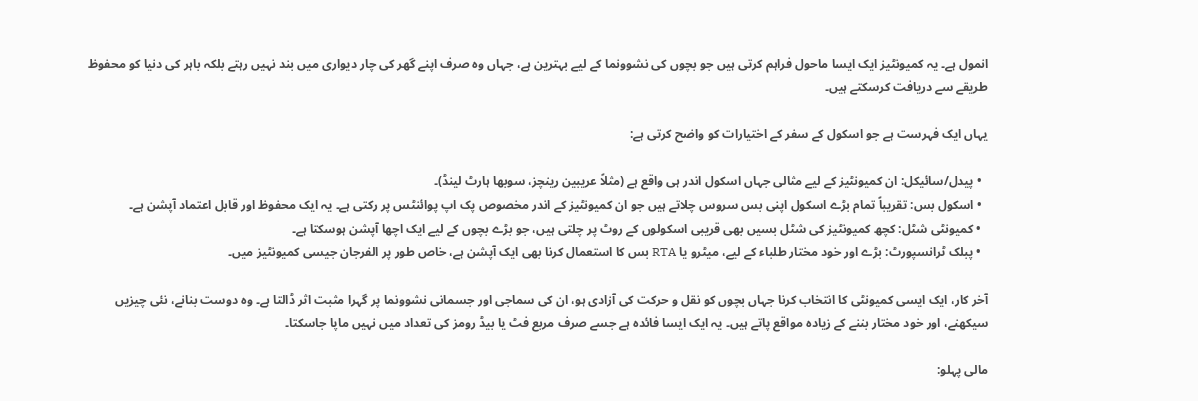انمول ہے۔ یہ کمیونٹیز ایک ایسا ماحول فراہم کرتی ہیں جو بچوں کی نشوونما کے لیے بہترین ہے، جہاں وہ صرف اپنے گھر کی چار دیواری میں بند نہیں رہتے بلکہ باہر کی دنیا کو محفوظ طریقے سے دریافت کرسکتے ہیں۔

یہاں ایک فہرست ہے جو اسکول کے سفر کے اختیارات کو واضح کرتی ہے:

  • پیدل/سائیکل: ان کمیونٹیز کے لیے مثالی جہاں اسکول اندر ہی واقع ہے (مثلاً عریبین رینچز، سوبھا ہارٹ لینڈ)۔
  • اسکول بس: تقریباً تمام بڑے اسکول اپنی بس سروس چلاتے ہیں جو ان کمیونٹیز کے اندر مخصوص پک اپ پوائنٹس پر رکتی ہے۔ یہ ایک محفوظ اور قابل اعتماد آپشن ہے۔
  • کمیونٹی شٹل: کچھ کمیونٹیز کی شٹل بسیں بھی قریبی اسکولوں کے روٹ پر چلتی ہیں، جو بڑے بچوں کے لیے ایک اچھا آپشن ہوسکتا ہے۔
  • پبلک ٹرانسپورٹ: بڑے اور خود مختار طلباء کے لیے، میٹرو یا RTA بس کا استعمال کرنا بھی ایک آپشن ہے، خاص طور پر الفرجان جیسی کمیونٹیز میں۔

آخر کار، ایک ایسی کمیونٹی کا انتخاب کرنا جہاں بچوں کو نقل و حرکت کی آزادی ہو، ان کی سماجی اور جسمانی نشوونما پر گہرا مثبت اثر ڈالتا ہے۔ وہ دوست بنانے، نئی چیزیں سیکھنے، اور خود مختار بننے کے زیادہ مواقع پاتے ہیں۔ یہ ایک ایسا فائدہ ہے جسے صرف مربع فٹ یا بیڈ رومز کی تعداد میں نہیں ماپا جاسکتا۔

مالی پہلو: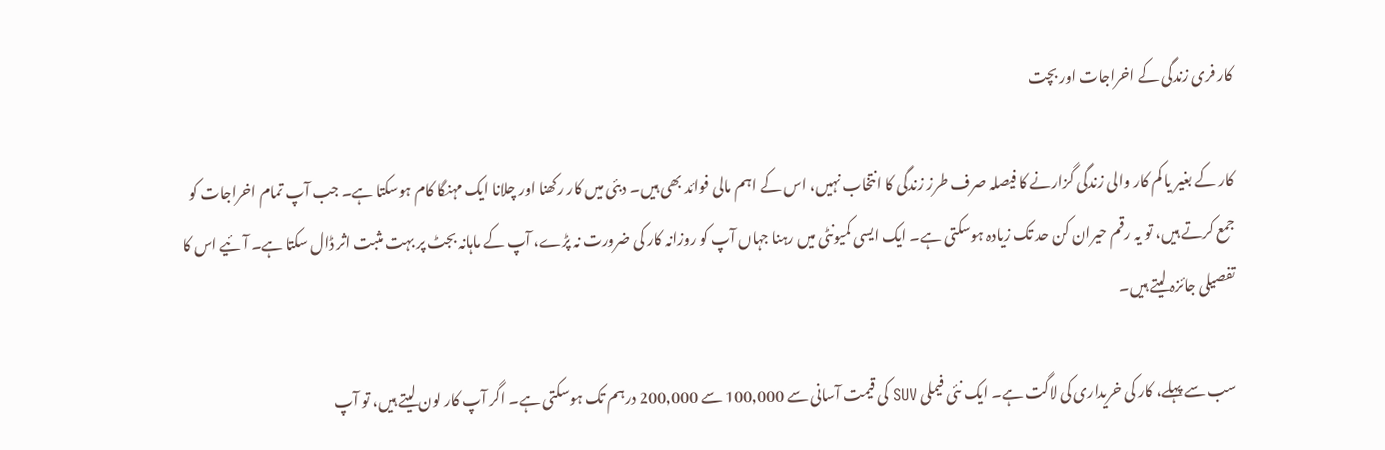کار فری زندگی کے اخراجات اور بچت

کار کے بغیر یا کم کار والی زندگی گزارنے کا فیصلہ صرف طرز زندگی کا انتخاب نہیں، اس کے اہم مالی فوائد بھی ہیں۔ دبئی میں کار رکھنا اور چلانا ایک مہنگا کام ہوسکتا ہے۔ جب آپ تمام اخراجات کو جمع کرتے ہیں، تو یہ رقم حیران کن حد تک زیادہ ہوسکتی ہے۔ ایک ایسی کمیونٹی میں رہنا جہاں آپ کو روزانہ کار کی ضرورت نہ پڑے، آپ کے ماہانہ بجٹ پر بہت مثبت اثر ڈال سکتا ہے۔ آئیے اس کا تفصیلی جائزہ لیتے ہیں۔

سب سے پہلے، کار کی خریداری کی لاگت ہے۔ ایک نئی فیملی SUV کی قیمت آسانی سے 100,000 سے 200,000 درہم تک ہوسکتی ہے۔ اگر آپ کار لون لیتے ہیں، تو آپ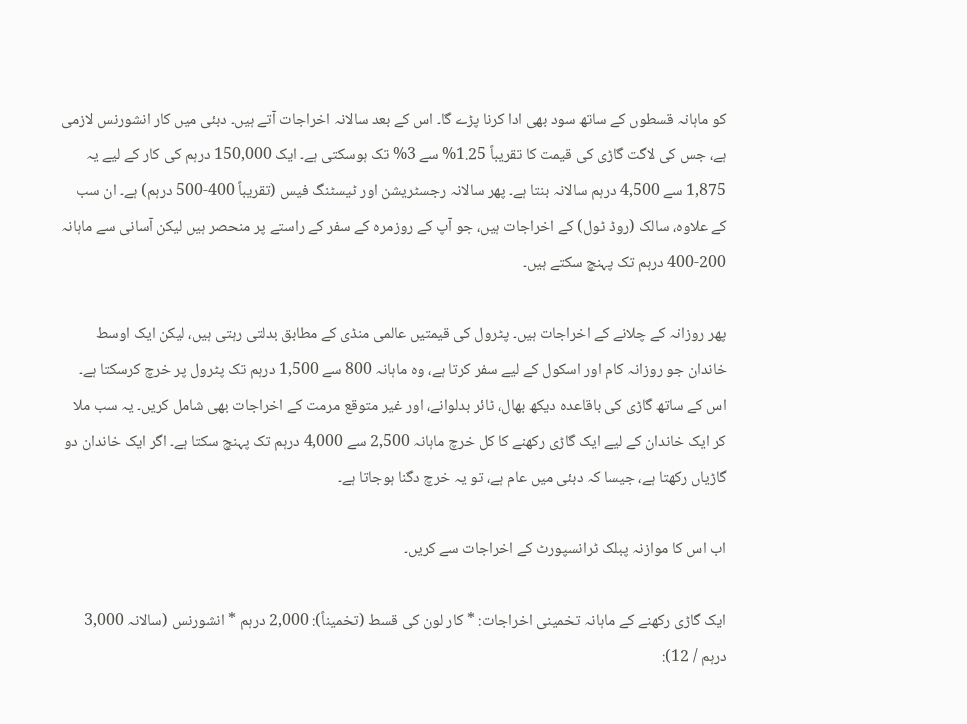کو ماہانہ قسطوں کے ساتھ سود بھی ادا کرنا پڑے گا۔ اس کے بعد سالانہ اخراجات آتے ہیں۔ دبئی میں کار انشورنس لازمی ہے، جس کی لاگت گاڑی کی قیمت کا تقریباً 1.25% سے 3% تک ہوسکتی ہے۔ ایک 150,000 درہم کی کار کے لیے یہ 1,875 سے 4,500 درہم سالانہ بنتا ہے۔ پھر سالانہ رجسٹریشن اور ٹیسٹنگ فیس (تقریباً 400-500 درہم) ہے۔ ان سب کے علاوہ، سالک (روڈ ٹول) کے اخراجات ہیں، جو آپ کے روزمرہ کے سفر کے راستے پر منحصر ہیں لیکن آسانی سے ماہانہ 200-400 درہم تک پہنچ سکتے ہیں۔

پھر روزانہ کے چلانے کے اخراجات ہیں۔ پٹرول کی قیمتیں عالمی منڈی کے مطابق بدلتی رہتی ہیں، لیکن ایک اوسط خاندان جو روزانہ کام اور اسکول کے لیے سفر کرتا ہے، وہ ماہانہ 800 سے 1,500 درہم تک پٹرول پر خرچ کرسکتا ہے۔ اس کے ساتھ گاڑی کی باقاعدہ دیکھ بھال، ٹائر بدلوانے، اور غیر متوقع مرمت کے اخراجات بھی شامل کریں۔ یہ سب ملا کر ایک خاندان کے لیے ایک گاڑی رکھنے کا کل خرچ ماہانہ 2,500 سے 4,000 درہم تک پہنچ سکتا ہے۔ اگر ایک خاندان دو گاڑیاں رکھتا ہے، جیسا کہ دبئی میں عام ہے، تو یہ خرچ دگنا ہوجاتا ہے۔

اب اس کا موازنہ پبلک ٹرانسپورٹ کے اخراجات سے کریں۔

ایک گاڑی رکھنے کے ماہانہ تخمینی اخراجات: * کار لون کی قسط (تخمیناً): 2,000 درہم * انشورنس (سالانہ 3,000 درہم / 12):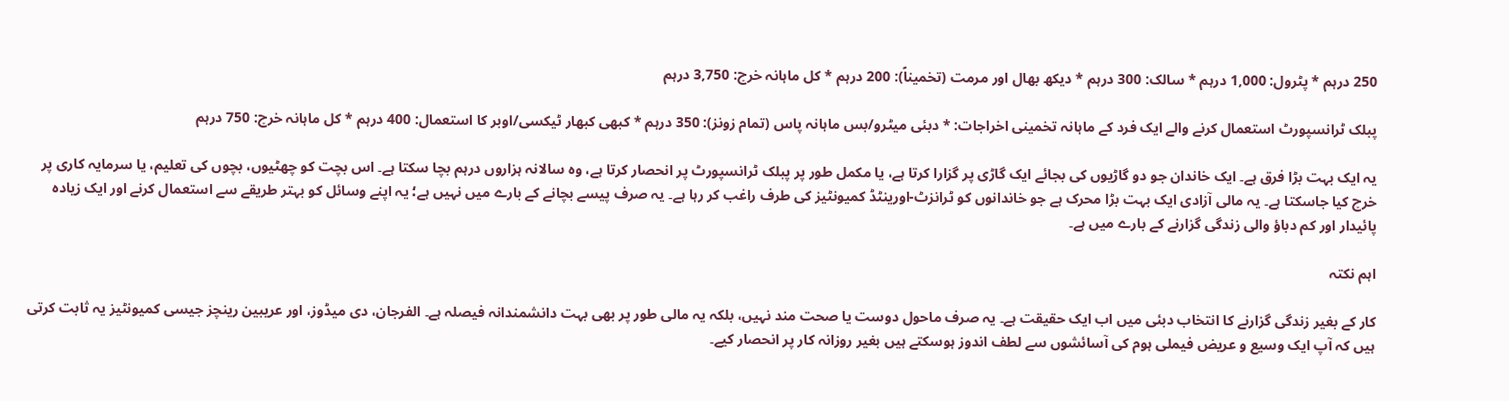250 درہم * پٹرول: 1,000 درہم * سالک: 300 درہم * دیکھ بھال اور مرمت (تخمیناً): 200 درہم * کل ماہانہ خرچ: 3,750 درہم

پبلک ٹرانسپورٹ استعمال کرنے والے ایک فرد کے ماہانہ تخمینی اخراجات: * دبئی میٹرو/بس ماہانہ پاس (تمام زونز): 350 درہم * کبھی کبھار ٹیکسی/اوبر کا استعمال: 400 درہم * کل ماہانہ خرچ: 750 درہم

یہ ایک بہت بڑا فرق ہے۔ ایک خاندان جو دو گاڑیوں کی بجائے ایک گاڑی پر گزارا کرتا ہے، یا مکمل طور پر پبلک ٹرانسپورٹ پر انحصار کرتا ہے، وہ سالانہ ہزاروں درہم بچا سکتا ہے۔ اس بچت کو چھٹیوں، بچوں کی تعلیم، یا سرمایہ کاری پر خرچ کیا جاسکتا ہے۔ یہ مالی آزادی ایک بہت بڑا محرک ہے جو خاندانوں کو ٹرانزٹ-اورینٹڈ کمیونٹیز کی طرف راغب کر رہا ہے۔ یہ صرف پیسے بچانے کے بارے میں نہیں ہے؛ یہ اپنے وسائل کو بہتر طریقے سے استعمال کرنے اور ایک زیادہ پائیدار اور کم دباؤ والی زندگی گزارنے کے بارے میں ہے۔

اہم نکتہ

کار کے بغیر زندگی گزارنے کا انتخاب دبئی میں اب ایک حقیقت ہے۔ یہ صرف ماحول دوست یا صحت مند نہیں، بلکہ یہ مالی طور پر بھی بہت دانشمندانہ فیصلہ ہے۔ الفرجان، دی میڈوز، اور عریبین رینچز جیسی کمیونٹیز یہ ثابت کرتی ہیں کہ آپ ایک وسیع و عریض فیملی ہوم کی آسائشوں سے لطف اندوز ہوسکتے ہیں بغیر روزانہ کار پر انحصار کیے۔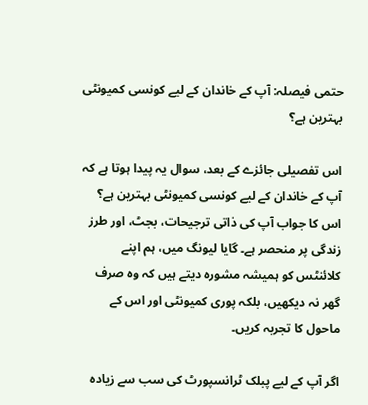حتمی فیصلہ: آپ کے خاندان کے لیے کونسی کمیونٹی بہترین ہے؟

اس تفصیلی جائزے کے بعد، سوال یہ پیدا ہوتا ہے کہ آپ کے خاندان کے لیے کونسی کمیونٹی بہترین ہے؟ اس کا جواب آپ کی ذاتی ترجیحات، بجٹ، اور طرز زندگی پر منحصر ہے۔ گایا لیونگ میں، ہم اپنے کلائنٹس کو ہمیشہ مشورہ دیتے ہیں کہ وہ صرف گھر نہ دیکھیں، بلکہ پوری کمیونٹی اور اس کے ماحول کا تجربہ کریں۔

اگر آپ کے لیے پبلک ٹرانسپورٹ کی سب سے زیادہ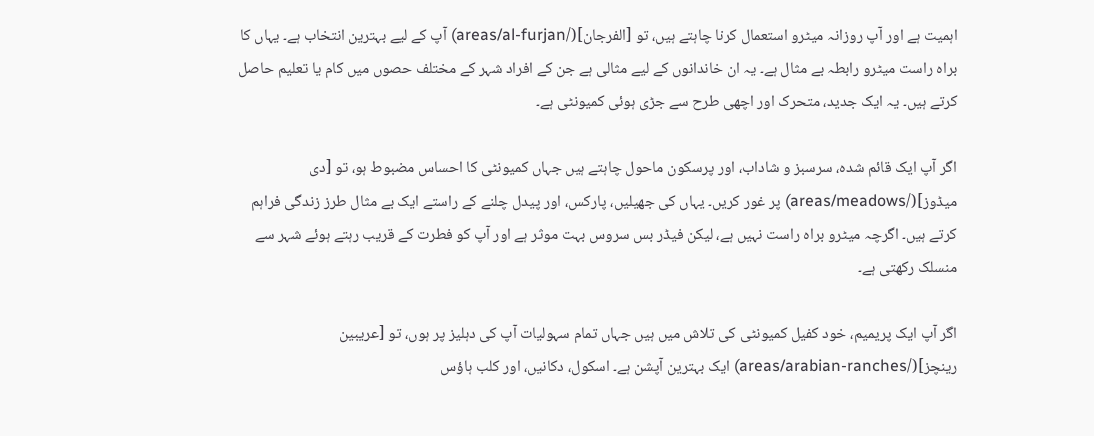اہمیت ہے اور آپ روزانہ میٹرو استعمال کرنا چاہتے ہیں، تو [الفرجان](/areas/al-furjan) آپ کے لیے بہترین انتخاب ہے۔ یہاں کا براہ راست میٹرو رابطہ بے مثال ہے۔ یہ ان خاندانوں کے لیے مثالی ہے جن کے افراد شہر کے مختلف حصوں میں کام یا تعلیم حاصل کرتے ہیں۔ یہ ایک جدید، متحرک اور اچھی طرح سے جڑی ہوئی کمیونٹی ہے۔

اگر آپ ایک قائم شدہ، سرسبز و شاداب، اور پرسکون ماحول چاہتے ہیں جہاں کمیونٹی کا احساس مضبوط ہو، تو [دی میڈوز](/areas/meadows) پر غور کریں۔ یہاں کی جھیلیں، پارکس، اور پیدل چلنے کے راستے ایک بے مثال طرز زندگی فراہم کرتے ہیں۔ اگرچہ میٹرو براہ راست نہیں ہے، لیکن فیڈر بس سروس بہت موثر ہے اور آپ کو فطرت کے قریب رہتے ہوئے شہر سے منسلک رکھتی ہے۔

اگر آپ ایک پریمیم، خود کفیل کمیونٹی کی تلاش میں ہیں جہاں تمام سہولیات آپ کی دہلیز پر ہوں، تو [عریبین رینچز](/areas/arabian-ranches) ایک بہترین آپشن ہے۔ اسکول، دکانیں، اور کلب ہاؤس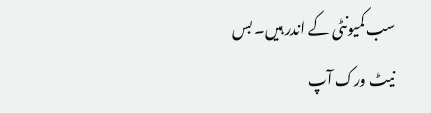سب کمیونٹی کے اندر ہیں۔ بس نیٹ ورک آپ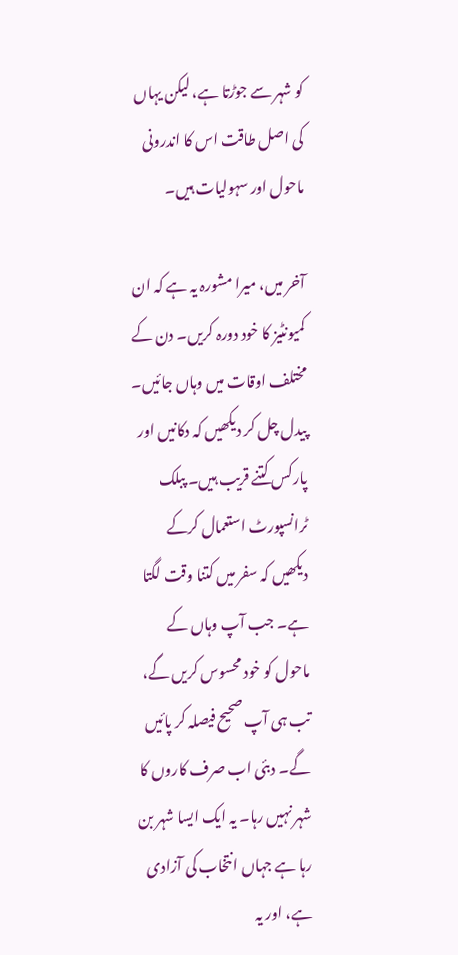کو شہر سے جوڑتا ہے، لیکن یہاں کی اصل طاقت اس کا اندرونی ماحول اور سہولیات ہیں۔

آخر میں، میرا مشورہ یہ ہے کہ ان کمیونٹیز کا خود دورہ کریں۔ دن کے مختلف اوقات میں وہاں جائیں۔ پیدل چل کر دیکھیں کہ دکانیں اور پارکس کتنے قریب ہیں۔ پبلک ٹرانسپورٹ استعمال کرکے دیکھیں کہ سفر میں کتنا وقت لگتا ہے۔ جب آپ وہاں کے ماحول کو خود محسوس کریں گے، تب ہی آپ صحیح فیصلہ کر پائیں گے۔ دبئی اب صرف کاروں کا شہر نہیں رہا۔ یہ ایک ایسا شہر بن رہا ہے جہاں انتخاب کی آزادی ہے، اور یہ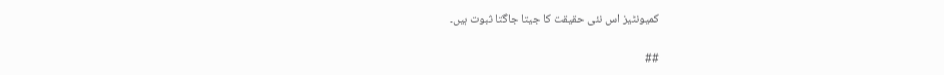کمیونٹیز اس نئی حقیقت کا جیتا جاگتا ثبوت ہیں۔

##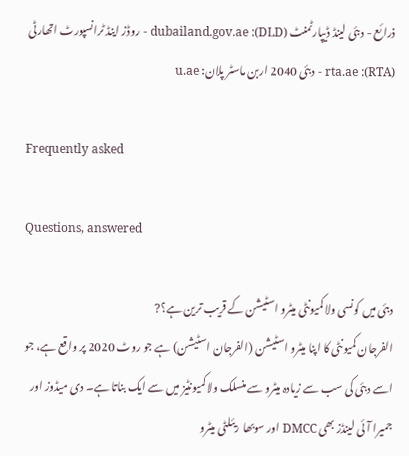ذرائع - دبئی لینڈ ڈیپارٹمنٹ (DLD): dubailand.gov.ae - روڈز اینڈ ٹرانسپورٹ اتھارٹی (RTA): rta.ae - دبئی 2040 اربن ماسٹر پلان: u.ae

Frequently asked

Questions, answered

دبئی میں کونسی ولا کمیونٹی میٹرو اسٹیشن کے قریب ترین ہے؟?
الفرجان کمیونٹی کا اپنا میٹرو اسٹیشن (الفرجان اسٹیشن) ہے جو روٹ 2020 پر واقع ہے، جو اسے دبئی کی سب سے زیادہ میٹرو سے منسلک ولا کمیونٹیز میں سے ایک بناتا ہے۔ دی میڈوز اور جمیرا آئی لینڈز بھی DMCC اور سوبھا ریئلٹی میٹرو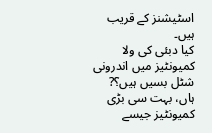اسٹیشنز کے قریب ہیں۔
کیا دبئی کی ولا کمیونٹیز میں اندرونی شٹل بسیں ہیں؟?
ہاں، بہت سی بڑی کمیونٹیز جیسے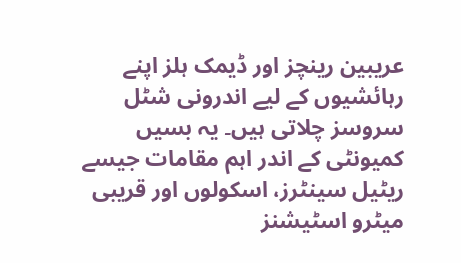عریبین رینچز اور ڈیمک ہلز اپنے رہائشیوں کے لیے اندرونی شٹل سروسز چلاتی ہیں۔ یہ بسیں کمیونٹی کے اندر اہم مقامات جیسے ریٹیل سینٹرز، اسکولوں اور قریبی میٹرو اسٹیشنز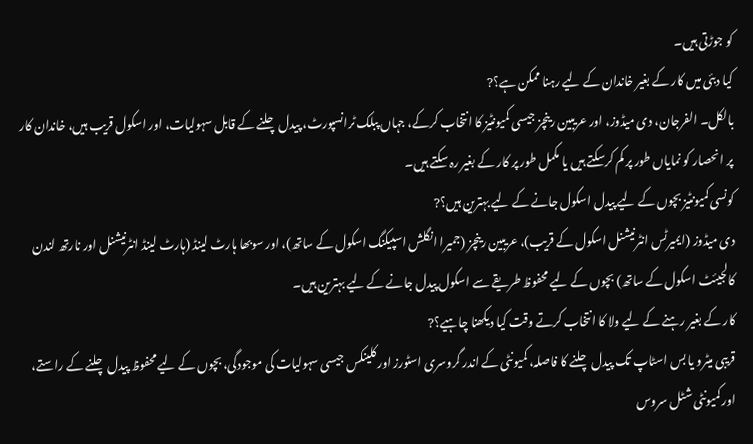کو جوڑتی ہیں۔
کیا دبئی میں کار کے بغیر خاندان کے لیے رہنا ممکن ہے؟?
بالکل۔ الفرجان، دی میڈوز، اور عریبین رینچز جیسی کمیونٹیز کا انتخاب کرکے، جہاں پبلک ٹرانسپورٹ، پیدل چلنے کے قابل سہولیات، اور اسکول قریب ہیں، خاندان کار پر انحصار کو نمایاں طور پر کم کرسکتے ہیں یا مکمل طور پر کار کے بغیر رہ سکتے ہیں۔
کونسی کمیونٹیز بچوں کے لیے پیدل اسکول جانے کے لیے بہترین ہیں؟?
دی میڈوز (ایمیرٹس انٹرنیشنل اسکول کے قریب)، عریبین رینچز (جمیرا انگلش اسپیکنگ اسکول کے ساتھ)، اور سوبھا ہارٹ لینڈ (ہارٹ لینڈ انٹرنیشنل اور نارتھ لندن کالجیئٹ اسکول کے ساتھ) بچوں کے لیے محفوظ طریقے سے اسکول پیدل جانے کے لیے بہترین ہیں۔
کار کے بغیر رہنے کے لیے ولا کا انتخاب کرتے وقت کیا دیکھنا چاہیے؟?
قریبی میٹرو یا بس اسٹاپ تک پیدل چلنے کا فاصلہ، کمیونٹی کے اندر گروسری اسٹورز اور کلینکس جیسی سہولیات کی موجودگی، بچوں کے لیے محفوظ پیدل چلنے کے راستے، اور کمیونٹی شٹل سروس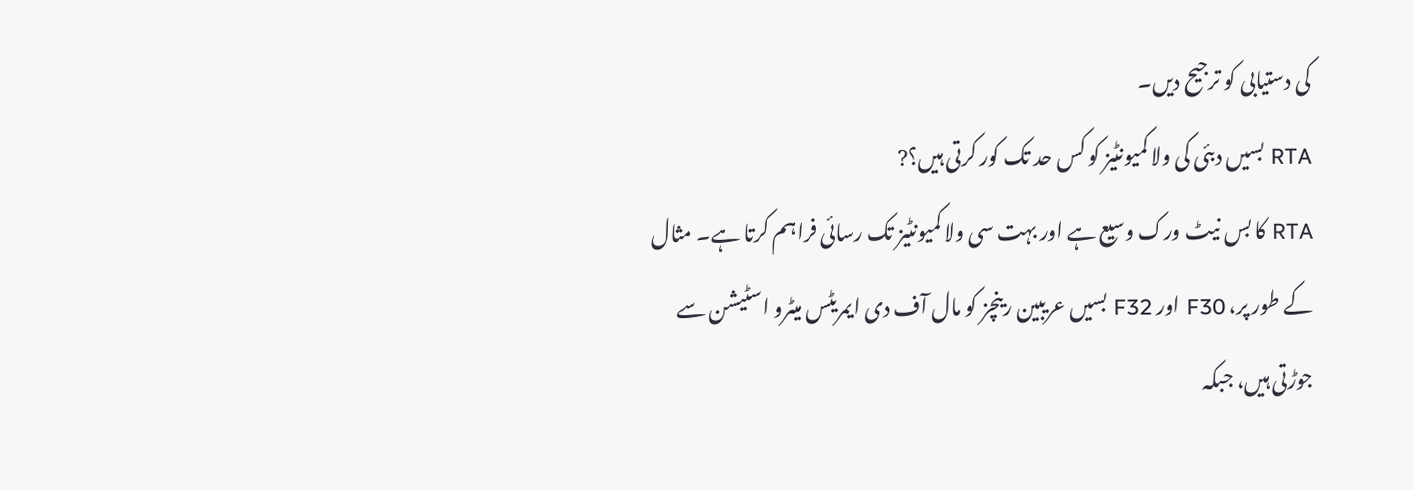کی دستیابی کو ترجیح دیں۔
RTA بسیں دبئی کی ولا کمیونٹیز کو کس حد تک کور کرتی ہیں؟?
RTA کا بس نیٹ ورک وسیع ہے اور بہت سی ولا کمیونٹیز تک رسائی فراہم کرتا ہے۔ مثال کے طور پر، F30 اور F32 بسیں عریبین رینچز کو مال آف دی ایمریٹس میٹرو اسٹیشن سے جوڑتی ہیں، جبکہ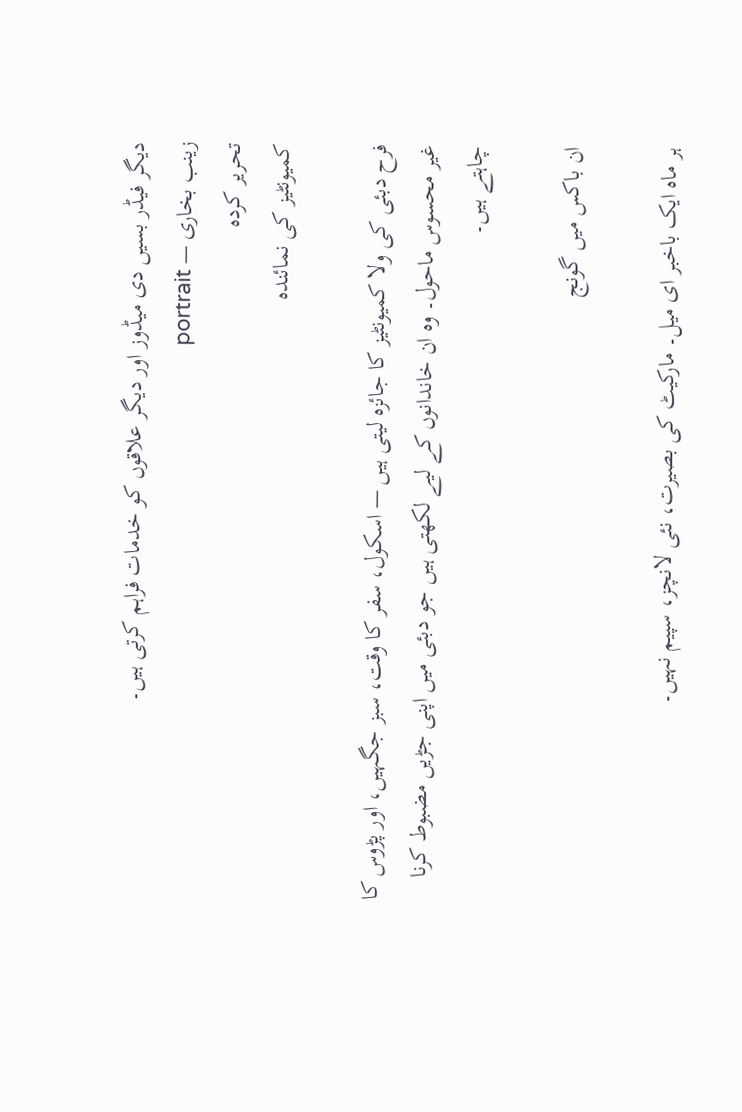دیگر فیڈر بسیں دی میڈوز اور دیگر علاقوں کو خدمات فراہم کرتی ہیں۔
زینب بخاری — portrait
تحریر کردہ
کمیونٹیز کی نمائندہ

فرح دبئی کی ولا کمیونٹیز کا جائزہ لیتی ہیں — اسکول، سفر کا وقت، سبز جگہیں، اور پڑوس کا غیر محسوس ماحول۔ وہ ان خاندانوں کے لیے لکھتی ہیں جو دبئی میں اپنی جڑیں مضبوط کرنا چاہتے ہیں۔

ان باکس میں گونج

ہر ماہ ایک باخبر ای میل۔ مارکیٹ کی بصیرت، نئی لانچز، سپیم نہیں۔